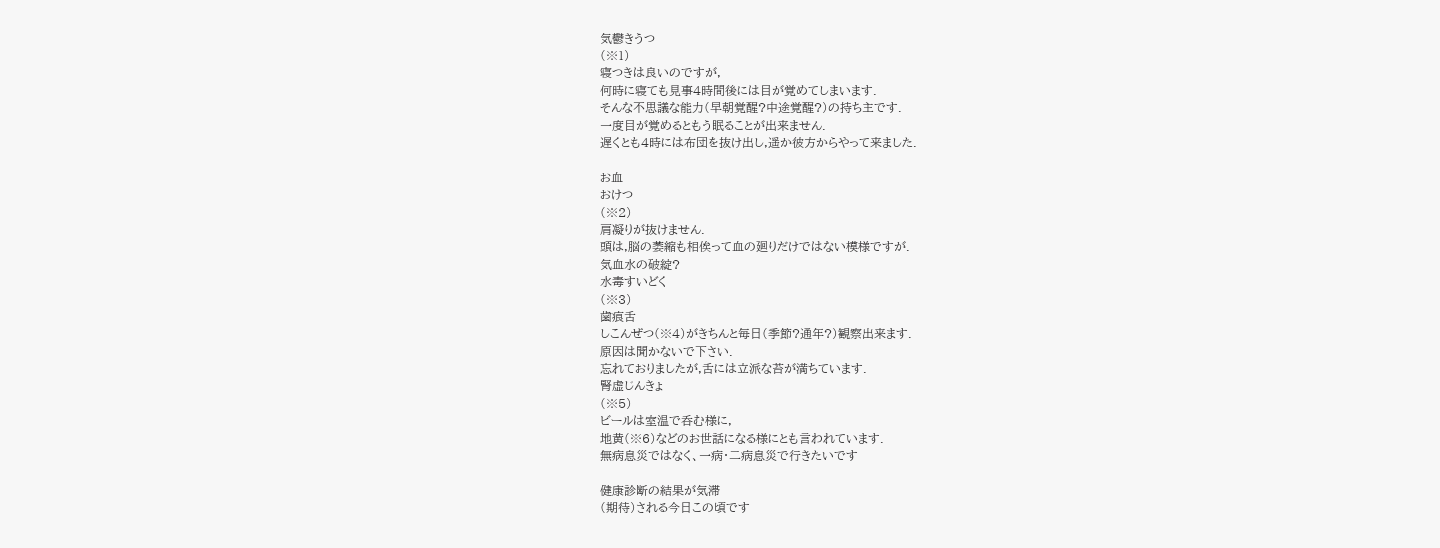気鬱きうつ
(※1)
寝つきは良いのですが,
何時に寝ても見事4時間後には目が覚めてしまいます.
そんな不思議な能力(早朝覚醒?中途覚醒?)の持ち主です.
一度目が覚めるともう眠ることが出来ません.
遅くとも4時には布団を抜け出し,遥か彼方からやって来ました.

お血
おけつ
(※2)
肩凝りが抜けません.
頭は,脳の萎縮も相俟って血の廻りだけではない模様ですが.
気血水の破綻?
水毒すいどく
(※3)
歯痕舌
しこんぜつ(※4)がきちんと毎日(季節?通年?)観察出来ます.
原因は聞かないで下さい.
忘れておりましたが,舌には立派な苔が満ちています.
腎虚じんきょ
(※5)
ビールは室温で呑む様に,
地黄(※6)などのお世話になる様にとも言われています.
無病息災ではなく、一病・二病息災で行きたいです

健康診断の結果が気滞
(期待)される今日この頃です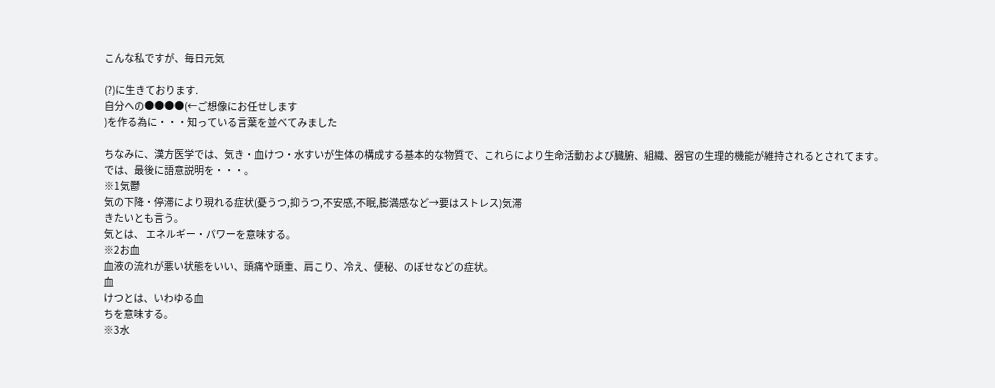こんな私ですが、毎日元気

(?)に生きております.
自分への●●●●(←ご想像にお任せします
)を作る為に・・・知っている言葉を並べてみました

ちなみに、漢方医学では、気き・血けつ・水すいが生体の構成する基本的な物質で、これらにより生命活動および臓腑、組織、器官の生理的機能が維持されるとされてます。
では、最後に語意説明を・・・。
※1気鬱
気の下降・停滞により現れる症状(憂うつ,抑うつ,不安感,不眠,膨満感など→要はストレス)気滞
きたいとも言う。
気とは、 エネルギー・パワーを意味する。
※2お血
血液の流れが悪い状態をいい、頭痛や頭重、肩こり、冷え、便秘、のぼせなどの症状。
血
けつとは、いわゆる血
ちを意味する。
※3水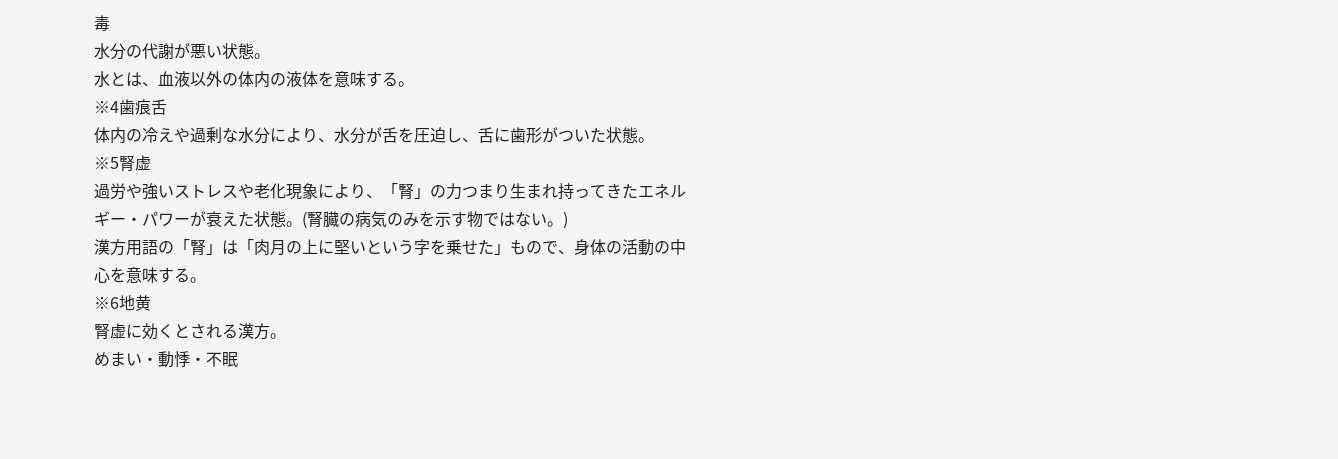毒
水分の代謝が悪い状態。
水とは、血液以外の体内の液体を意味する。
※4歯痕舌
体内の冷えや過剰な水分により、水分が舌を圧迫し、舌に歯形がついた状態。
※5腎虚
過労や強いストレスや老化現象により、「腎」の力つまり生まれ持ってきたエネルギー・パワーが衰えた状態。(腎臓の病気のみを示す物ではない。)
漢方用語の「腎」は「肉月の上に堅いという字を乗せた」もので、身体の活動の中心を意味する。
※6地黄
腎虚に効くとされる漢方。
めまい・動悸・不眠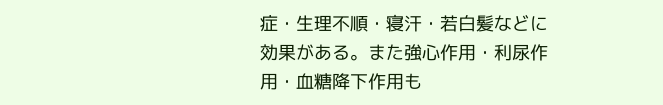症・生理不順・寝汗・若白髪などに効果がある。また強心作用・利尿作用・血糖降下作用も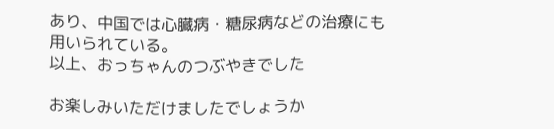あり、中国では心臓病・糖尿病などの治療にも用いられている。
以上、おっちゃんのつぶやきでした

お楽しみいただけましたでしょうか